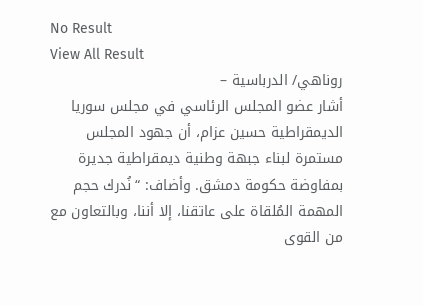No Result
View All Result
روناهي/ الدرباسية –
أشار عضو المجلس الرئاسي في مجلس سوريا الديمقراطية حسين عزام، أن جهود المجلس مستمرة لبناء جبهة وطنية ديمقراطية جديرة بمفاوضة حكومة دمشق. وأضاف: “نُدرك حجم المهمة المُلقاة على عاتقنا، إلا أننا، وبالتعاون مع من القوى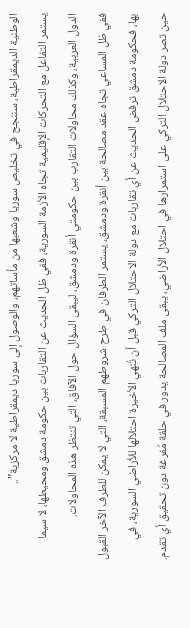الوطنية الديمقراطية، سننجح في تخليص سوريا وشعبها من مأساتهم، والوصول إلى سوريا ديمقراطية لا مركزية”..
يستمر التفاعل مع التحركات الإقليمية تجاه الأزمة السورية، ففي ظل الحديث عن التقاربات بين حكومة دمشق ومحيطها، لا سيما الدول العربية، وكذلك محاولات التقارب بين حكومتي أنقرة ودمشق، ليبقى السؤال حول الآفاق، التي تنتظر هذه المحاولات.
ففي ظل المساعي تجاه عقد مصالحة بين أنقرة ودمشق، يستمر الطرفان في طرح شروطهم المسبقة، التي لا يمكن للطرف الآخر القبول بها، فحكومة دمشق ترفض الحديث عن أي تقاربات مع دولة الاحتلال التركي قبل أن تُنهي الأخيرة احتلالها للأراضي السورية، في حين تصر دولة الاحتلال التركي على استمرارها في احتلال الأراضي، يبقى ملف المصالحة يدور في حلقة مُفرغة دون تحقيق أي تقدم.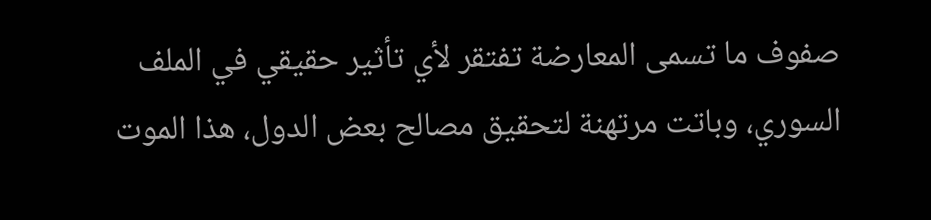صفوف ما تسمى المعارضة تفتقر لأي تأثير حقيقي في الملف السوري، وباتت مرتهنة لتحقيق مصالح بعض الدول، هذا الموت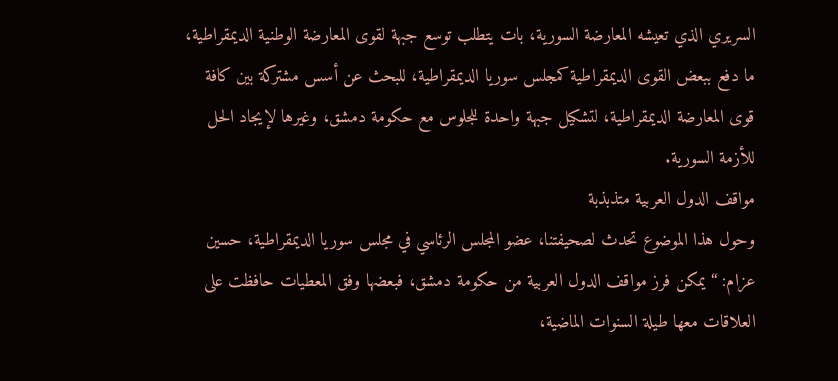السريري الذي تعيشه المعارضة السورية، بات يتطلب توسع جبهة لقوى المعارضة الوطنية الديمقراطية، ما دفع ببعض القوى الديمقراطية كمجلس سوريا الديمقراطية، للبحث عن أسس مشتركة بين كافة قوى المعارضة الديمقراطية، لتشكيل جبهة واحدة للجلوس مع حكومة دمشق، وغيرها لإيجاد الحل للأزمة السورية.
مواقف الدول العربية متذبذبة
وحول هذا الموضوع تحدث لصحيفتنا، عضو المجلس الرئاسي في مجلس سوريا الديمقراطية، حسين عزام: “يمكن فرز مواقف الدول العربية من حكومة دمشق، فبعضها وفق المعطيات حافظت على العلاقات معها طيلة السنوات الماضية،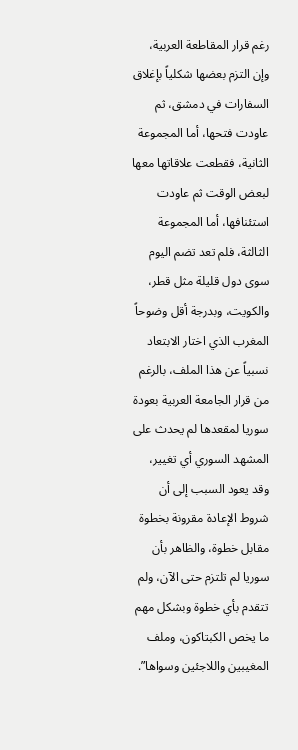رغم قرار المقاطعة العربية، وإن التزم بعضها شكلياً بإغلاق السفارات في دمشق، ثم عاودت فتحها، أما المجموعة الثانية، فقطعت علاقاتها معها لبعض الوقت ثم عاودت استئنافها، أما المجموعة الثالثة، فلم تعد تضم اليوم سوى دول قليلة مثل قطر، والكويت، وبدرجة أقل وضوحاً المغرب الذي اختار الابتعاد نسبياً عن هذا الملف، بالرغم من قرار الجامعة العربية بعودة سوريا لمقعدها لم يحدث على المشهد السوري أي تغيير، وقد يعود السبب إلى أن شروط الإعادة مقرونة بخطوة مقابل خطوة، والظاهر بأن سوريا لم تلتزم حتى الآن، ولم تتقدم بأي خطوة وبشكل مهم ما يخص الكبتاكون، وملف المغيبين واللاجئين وسواها”.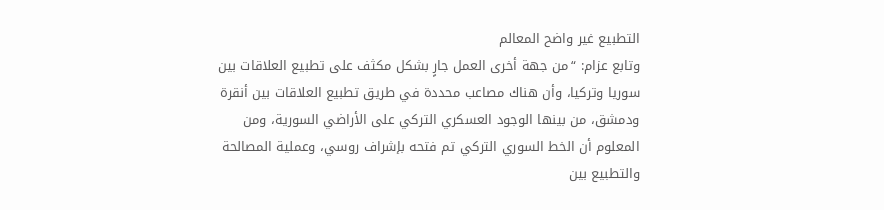التطبيع غير واضح المعالم
وتابع عزام: “من جهة أخرى العمل جارٍ بشكل مكثف على تطبيع العلاقات بين سوريا وتركيا، وأن هناك مصاعب محددة في طريق تطبيع العلاقات بين أنقرة ودمشق، من بينها الوجود العسكري التركي على الأراضي السورية، ومن المعلوم أن الخط السوري التركي تم فتحه بإشراف روسي، وعملية المصالحة والتطبيع بين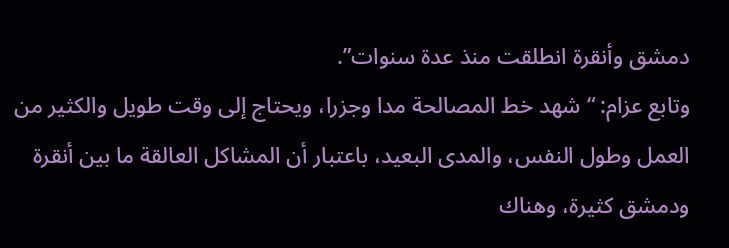دمشق وأنقرة انطلقت منذ عدة سنوات”.
وتابع عزام: “شهد خط المصالحة مدا وجزرا، ويحتاج إلى وقت طويل والكثير من العمل وطول النفس، والمدى البعيد، باعتبار أن المشاكل العالقة ما بين أنقرة ودمشق كثيرة، وهناك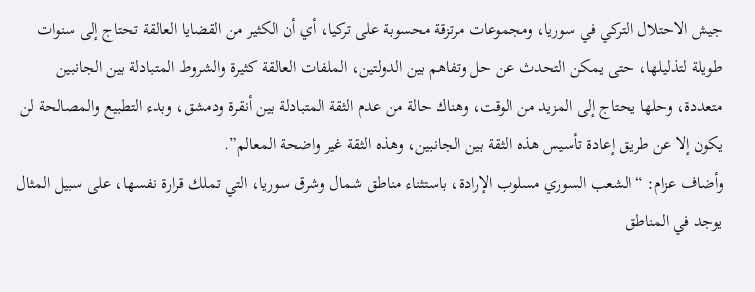جيش الاحتلال التركي في سوريا، ومجموعات مرتزقة محسوبة على تركيا، أي أن الكثير من القضايا العالقة تحتاج إلى سنوات طويلة لتذليلها، حتى يمكن التحدث عن حل وتفاهم بين الدولتين، الملفات العالقة كثيرة والشروط المتبادلة بين الجانبين متعددة، وحلها يحتاج إلى المزيد من الوقت، وهناك حالة من عدم الثقة المتبادلة بين أنقرة ودمشق، وبدء التطبيع والمصالحة لن يكون إلا عن طريق إعادة تأسيس هذه الثقة بين الجانبين، وهذه الثقة غير واضحة المعالم”.
وأضاف عزام: “الشعب السوري مسلوب الإرادة، باستثناء مناطق شمال وشرق سوريا، التي تملك قرارة نفسها، على سبيل المثال يوجد في المناطق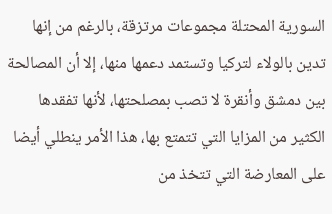السورية المحتلة مجموعات مرتزقة، بالرغم من إنها تدين بالولاء لتركيا وتستمد دعمها منها، إلا أن المصالحة بين دمشق وأنقرة لا تصب بمصلحتها، لأنها تفقدها الكثير من المزايا التي تتمتع بها، هذا الأمر ينطلي أيضا على المعارضة التي تتخذ من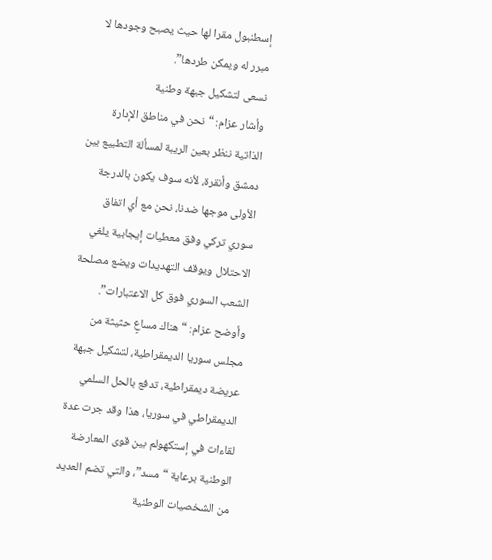إسطنبول مقرا لها حيث يصبح وجودها لا مبرر له ويمكن طردها”.
نسعى لتشكيل جبهة وطنية
وأشار عزام: “نحن في مناطق الإدارة الذاتية ننظر بعين الريبة لمسألة التطبيع بين دمشق وأنقرة، لأنه سوف يكون بالدرجة الأولى موجها ضدنا، نحن مع أي اتفاق سوري تركي وفق معطيات إيجابية يلغي الاحتلال ويوقف التهديدات ويضع مصلحة الشعب السوري فوق كل الاعتبارات”.
وأوضح عزام: “هناك مساعٍ حثيثة من مجلس سوريا الديمقراطية، لتشكيل جبهة عريضة ديمقراطية، تدفع بالحل السلمي الديمقراطي في سوريا، هذا وقد جرت عدة لقاءات في إستكهولم بين قوى المعارضة الوطنية برعاية “مسد”، والتي تضم العديد من الشخصيات الوطنية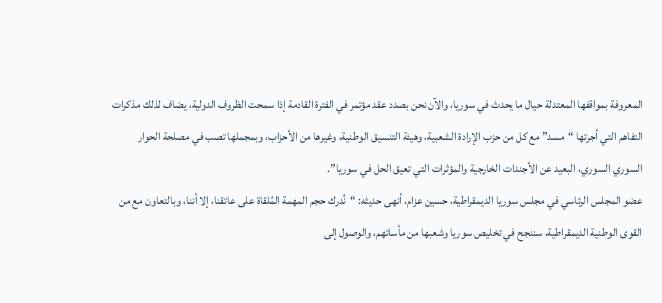المعروفة بمواقفها المعتدلة حيال ما يحدث في سوريا، والآن نحن بصدد عقد مؤتمر في الفترة القادمة إذا سمحت الظروف الدولية، يضاف لذلك مذكرات التفاهم التي أجرتها “مسد” مع كل من حزب الإرادة الشعبية، وهيئة التنسيق الوطنية، وغيرها من الأحزاب، وبمجملها تصب في مصلحة الحوار السوري السوري، البعيد عن الأجندات الخارجية والمؤثرات التي تعيق الحل في سوريا”.
عضو المجلس الرئاسي في مجلس سوريا الديمقراطية، حسين عزام، أنهى حديثه: “نُدرك حجم المهمة المُلقاة على عاتقنا، إلا أننا، وبالتعاون مع من القوى الوطنية الديمقراطية، سننجح في تخليص سوريا وشعبها من مأساتهم، والوصول إلى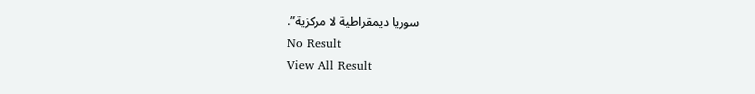سوريا ديمقراطية لا مركزية”.
No Result
View All Result